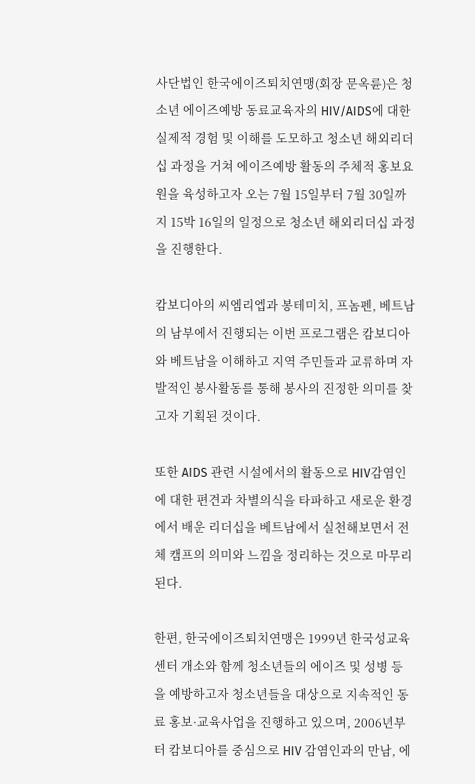사단법인 한국에이즈퇴치연맹(회장 문옥륜)은 청소년 에이즈예방 동료교육자의 HIV/AIDS에 대한 실제적 경험 및 이해를 도모하고 청소년 해외리더십 과정을 거쳐 에이즈예방 활동의 주체적 홍보요원을 육성하고자 오는 7월 15일부터 7월 30일까지 15박 16일의 일정으로 청소년 해외리더십 과정을 진행한다.

캄보디아의 씨엠리엡과 봉테미치, 프놈펜, 베트남의 남부에서 진행되는 이번 프로그램은 캄보디아와 베트남을 이해하고 지역 주민들과 교류하며 자발적인 봉사활동를 통해 봉사의 진정한 의미를 찾고자 기획된 것이다.

또한 AIDS 관련 시설에서의 활동으로 HIV감염인에 대한 편견과 차별의식을 타파하고 새로운 환경에서 배운 리더십을 베트남에서 실천해보면서 전체 캠프의 의미와 느낌을 정리하는 것으로 마무리 된다.

한편, 한국에이즈퇴치연맹은 1999년 한국성교육센터 개소와 함께 청소년들의 에이즈 및 성병 등을 예방하고자 청소년들을 대상으로 지속적인 동료 홍보·교육사업을 진행하고 있으며, 2006년부터 캄보디아를 중심으로 HIV 감염인과의 만남, 에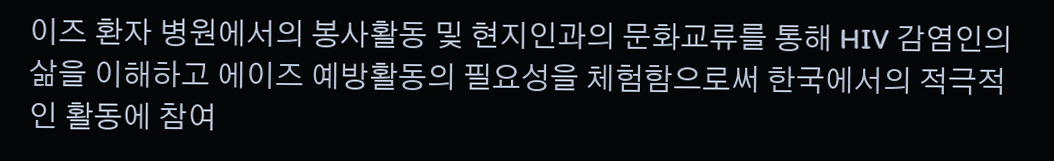이즈 환자 병원에서의 봉사활동 및 현지인과의 문화교류를 통해 HIV 감염인의 삶을 이해하고 에이즈 예방활동의 필요성을 체험함으로써 한국에서의 적극적인 활동에 참여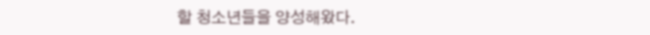할 청소년들을 양성해왔다.